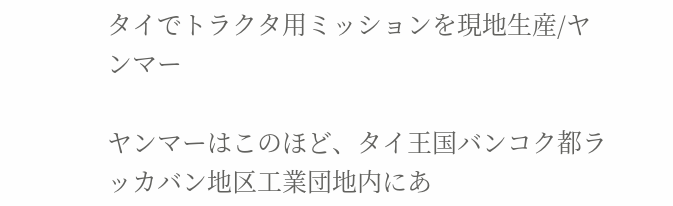タイでトラクタ用ミッションを現地生産/ヤンマー

ヤンマーはこのほど、タイ王国バンコク都ラッカバン地区工業団地内にあ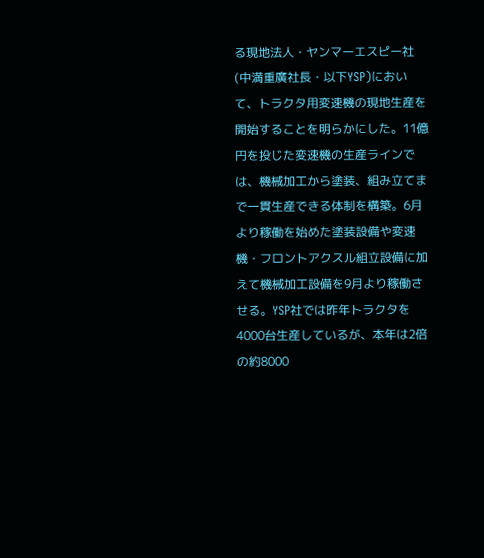る現地法人・ヤンマーエスピー社(中満重廣社長・以下YSP)において、トラクタ用変速機の現地生産を開始することを明らかにした。11億円を投じた変速機の生産ラインでは、機械加工から塗装、組み立てまで一貫生産できる体制を構築。6月より稼働を始めた塗装設備や変速機・フロントアクスル組立設備に加えて機械加工設備を9月より稼働させる。YSP社では昨年トラクタを4000台生産しているが、本年は2倍の約8000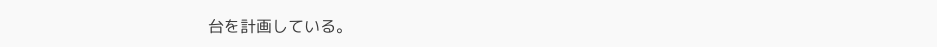台を計画している。